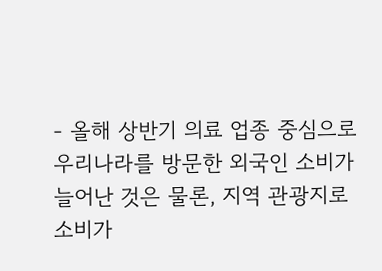- 올해 상반기 의료 업종 중심으로 우리나라를 방문한 외국인 소비가 늘어난 것은 물론, 지역 관광지로 소비가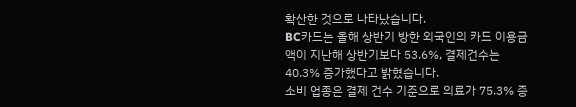확산한 것으로 나타났습니다.
BC카드는 올해 상반기 방한 외국인의 카드 이용금액이 지난해 상반기보다 53.6%, 결제건수는 40.3% 증가했다고 밝혔습니다.
소비 업종은 결제 건수 기준으로 의료가 75.3% 증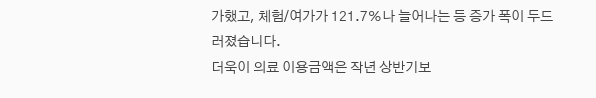가했고, 체험/여가가 121.7%나 늘어나는 등 증가 폭이 두드러졌습니다.
더욱이 의료 이용금액은 작년 상반기보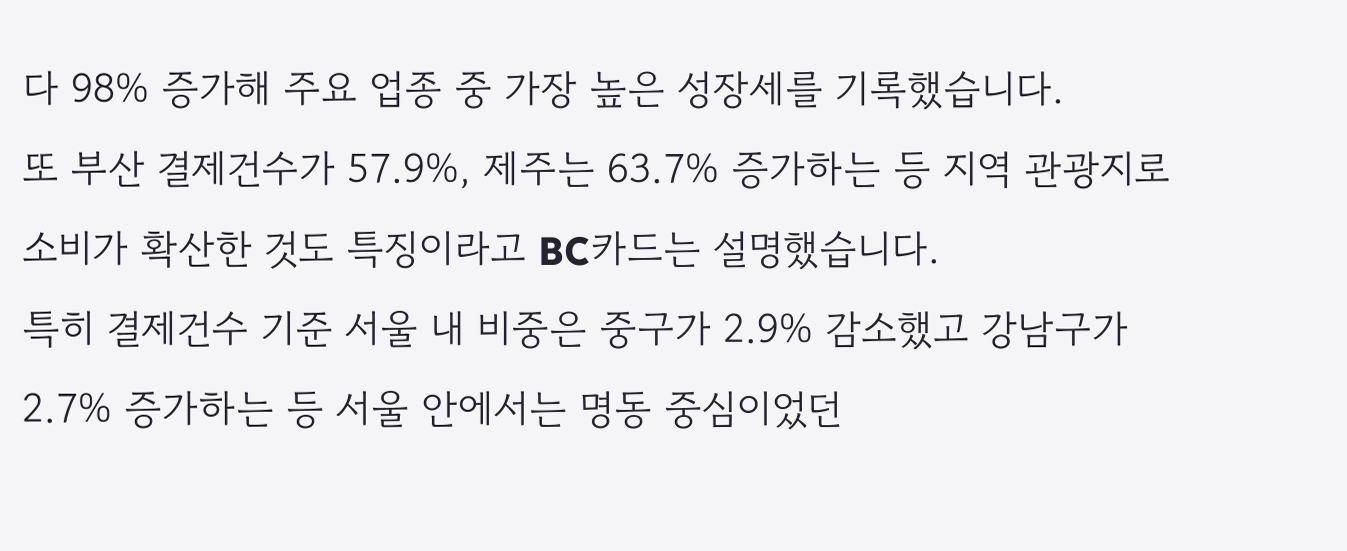다 98% 증가해 주요 업종 중 가장 높은 성장세를 기록했습니다.
또 부산 결제건수가 57.9%, 제주는 63.7% 증가하는 등 지역 관광지로 소비가 확산한 것도 특징이라고 BC카드는 설명했습니다.
특히 결제건수 기준 서울 내 비중은 중구가 2.9% 감소했고 강남구가 2.7% 증가하는 등 서울 안에서는 명동 중심이었던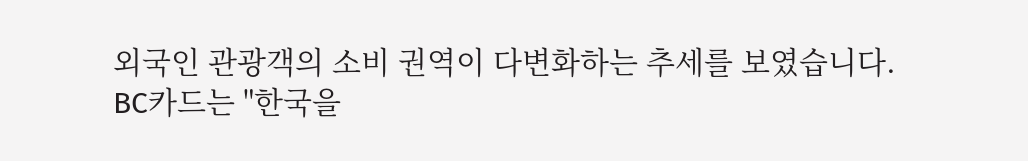외국인 관광객의 소비 권역이 다변화하는 추세를 보였습니다.
BC카드는 "한국을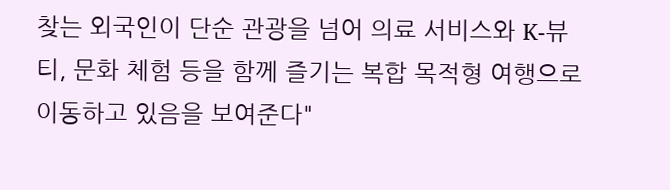찾는 외국인이 단순 관광을 넘어 의료 서비스와 K-뷰티, 문화 체험 등을 함께 즐기는 복합 목적형 여행으로 이동하고 있음을 보여준다"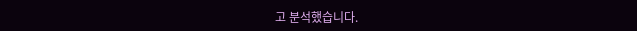고 분석했습니다.